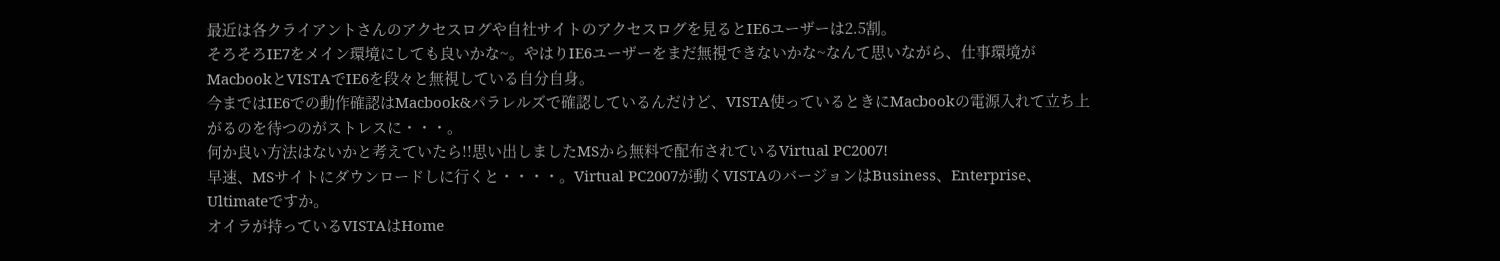最近は各クライアントさんのアクセスログや自社サイトのアクセスログを見るとIE6ユーザーは2.5割。
そろそろIE7をメイン環境にしても良いかな~。やはりIE6ユーザーをまだ無視できないかな~なんて思いながら、仕事環境がMacbookとVISTAでIE6を段々と無視している自分自身。
今まではIE6での動作確認はMacbook&パラレルズで確認しているんだけど、VISTA使っているときにMacbookの電源入れて立ち上がるのを待つのがストレスに・・・。
何か良い方法はないかと考えていたら!!思い出しましたMSから無料で配布されているVirtual PC2007!
早速、MSサイトにダウンロードしに行くと・・・・。Virtual PC2007が動くVISTAのバージョンはBusiness、Enterprise、Ultimateですか。
オイラが持っているVISTAはHome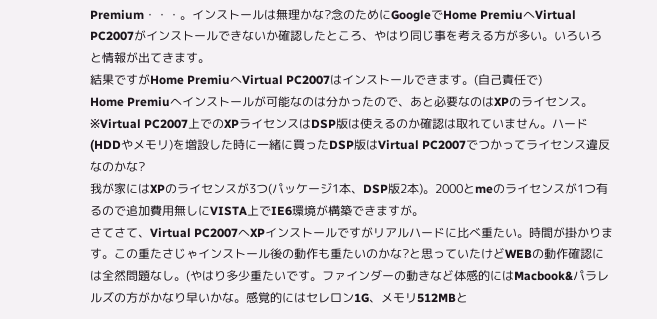Premium・・・。インストールは無理かな?念のためにGoogleでHome PremiuへVirtual PC2007がインストールできないか確認したところ、やはり同じ事を考える方が多い。いろいろと情報が出てきます。
結果ですがHome PremiuへVirtual PC2007はインストールできます。(自己責任で)
Home Premiuへインストールが可能なのは分かったので、あと必要なのはXPのライセンス。
※Virtual PC2007上でのXPライセンスはDSP版は使えるのか確認は取れていません。ハード(HDDやメモリ)を増設した時に一緒に買ったDSP版はVirtual PC2007でつかってライセンス違反なのかな?
我が家にはXPのライセンスが3つ(パッケージ1本、DSP版2本)。2000とmeのライセンスが1つ有るので追加費用無しにVISTA上でIE6環境が構築できますが。
さてさて、Virtual PC2007へXPインストールですがリアルハードに比べ重たい。時間が掛かります。この重たさじゃインストール後の動作も重たいのかな?と思っていたけどWEBの動作確認には全然問題なし。(やはり多少重たいです。ファインダーの動きなど体感的にはMacbook&パラレルズの方がかなり早いかな。感覚的にはセレロン1G、メモリ512MBと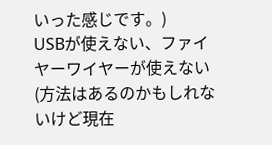いった感じです。)
USBが使えない、ファイヤーワイヤーが使えない(方法はあるのかもしれないけど現在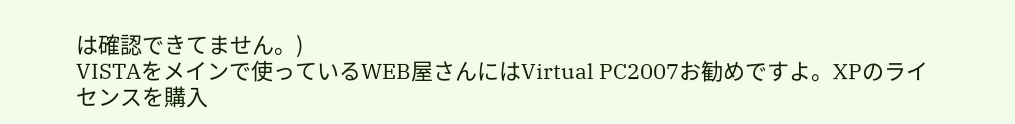は確認できてません。)
VISTAをメインで使っているWEB屋さんにはVirtual PC2007お勧めですよ。XPのライセンスを購入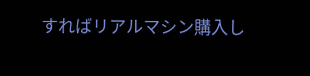すればリアルマシン購入し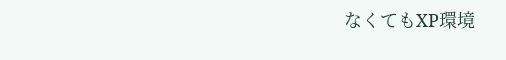なくてもXP環境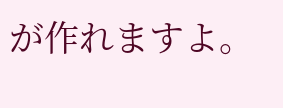が作れますよ。